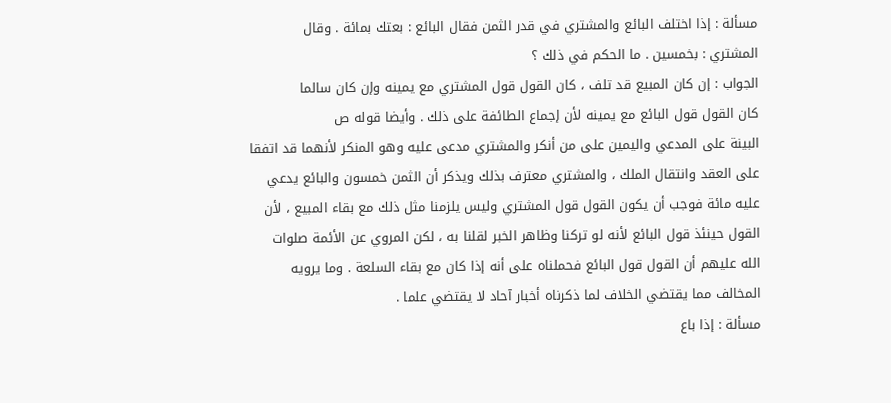مسألة : إذا اختلف البائع والمشتري في قدر الثمن فقال البائع : بعتك بمائة . وقال
المشتري : بخمسين . ما الحكم في ذلك ؟
الجواب : إن كان المبيع قد تلف ، كان القول قول المشتري مع يمينه وإن كان سالما
كان القول قول البائع مع يمينه لأن إجماع الطائفة على ذلك . وأيضا قوله ص
البينة على المدعي واليمين على من أنكر والمشتري مدعى عليه وهو المنكر لأنهما قد اتفقا
على العقد وانتقال الملك ، والمشتري معترف بذلك ويذكر أن الثمن خمسون والبائع يدعي
عليه مائة فوجب أن يكون القول قول المشتري وليس يلزمنا مثل ذلك مع بقاء المبيع ، لأن
القول حينئذ قول البائع لأنه لو تركنا وظاهر الخبر لقلنا به ، لكن المروي عن الأئمة صلوات
الله عليهم أن القول قول البائع فحملناه على أنه إذا كان مع بقاء السلعة . وما يرويه
المخالف مما يقتضي الخلاف لما ذكرناه أخبار آحاد لا يقتضي علما .
مسألة : إذا باع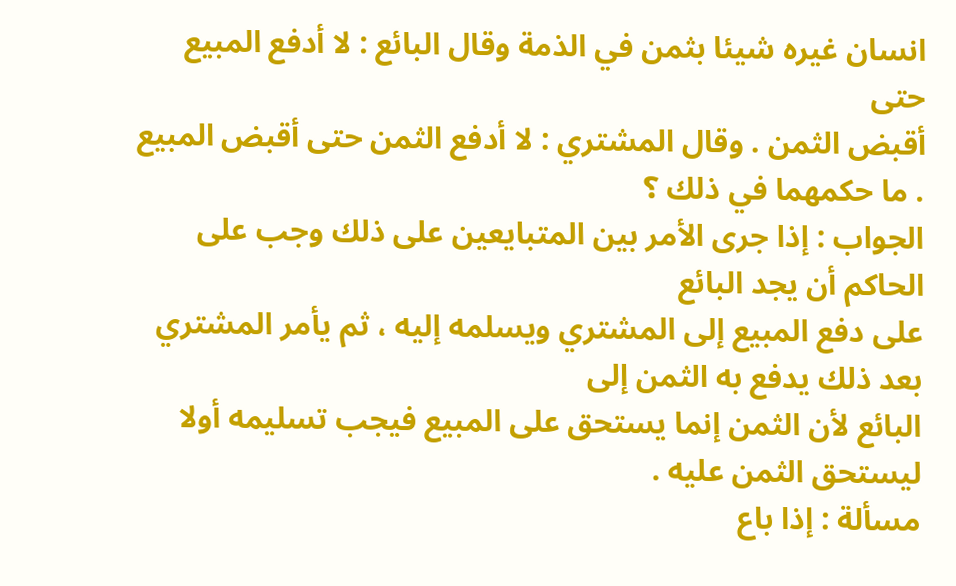انسان غيره شيئا بثمن في الذمة وقال البائع : لا أدفع المبيع حتى
أقبض الثمن . وقال المشتري : لا أدفع الثمن حتى أقبض المبيع . ما حكمهما في ذلك ؟
الجواب : إذا جرى الأمر بين المتبايعين على ذلك وجب على الحاكم أن يجد البائع
على دفع المبيع إلى المشتري ويسلمه إليه ، ثم يأمر المشتري بعد ذلك يدفع به الثمن إلى
البائع لأن الثمن إنما يستحق على المبيع فيجب تسليمه أولا ليستحق الثمن عليه .
مسألة : إذا باع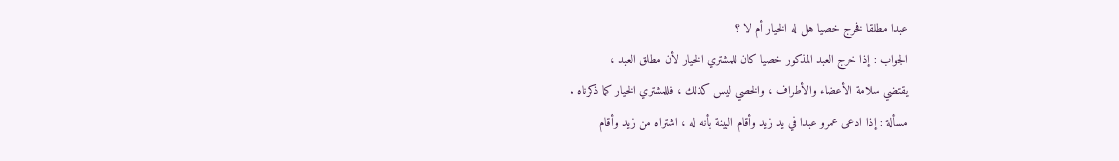عبدا مطلقا فخرج خصيا هل له الخيار أم لا ؟
الجواب : إذا خرج العبد المذكور خصيا كان للمشتري الخيار لأن مطلق العبد ،
يقتضي سلامة الأعضاء والأطراف ، والخصي ليس كذلك ، فللمشتري الخيار كما ذكرناه .
مسألة : إذا ادعى عمرو عبدا في يد زيد وأقام البينة بأنه له ، اشتراه من زيد وأقام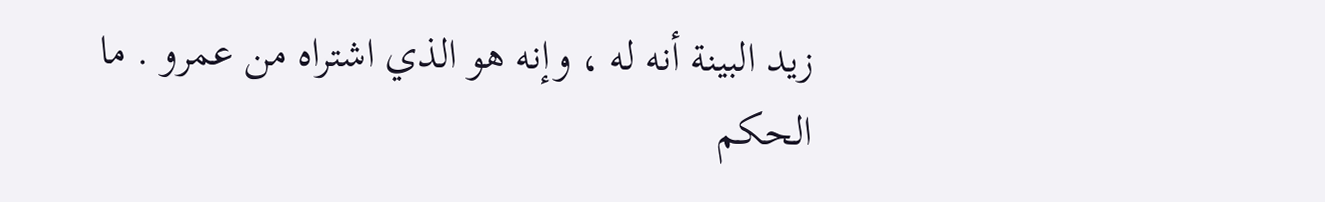زيد البينة أنه له ، وإنه هو الذي اشتراه من عمرو . ما الحكم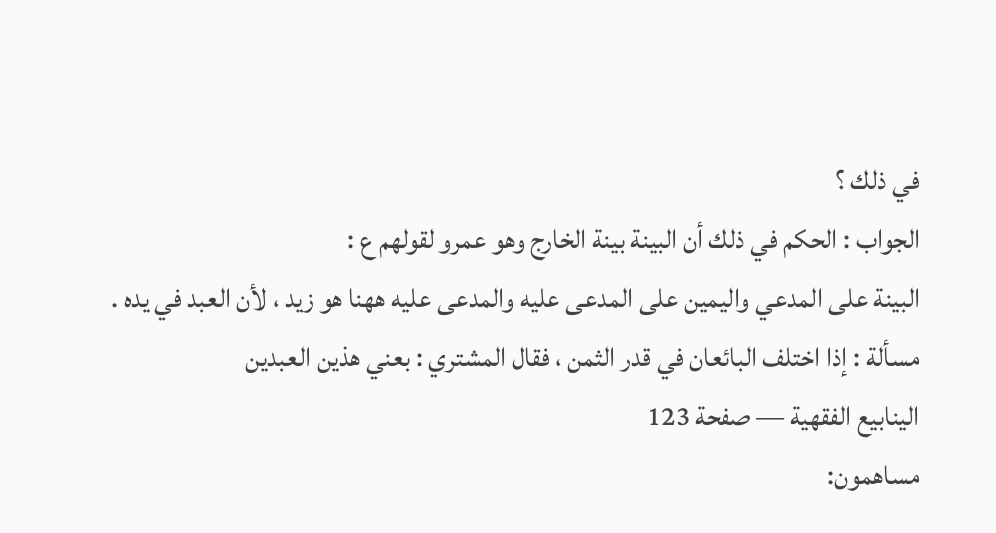في ذلك ؟
الجواب : الحكم في ذلك أن البينة بينة الخارج وهو عمرو لقولهم ع :
البينة على المدعي واليمين على المدعى عليه والمدعى عليه ههنا هو زيد ، لأن العبد في يده .
مسألة : إذا اختلف البائعان في قدر الثمن ، فقال المشتري : بعني هذين العبدين
الينابيع الفقهية — صفحة 123
مساهمون: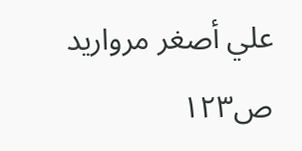علي أصغر مرواريد
ص١٢٣